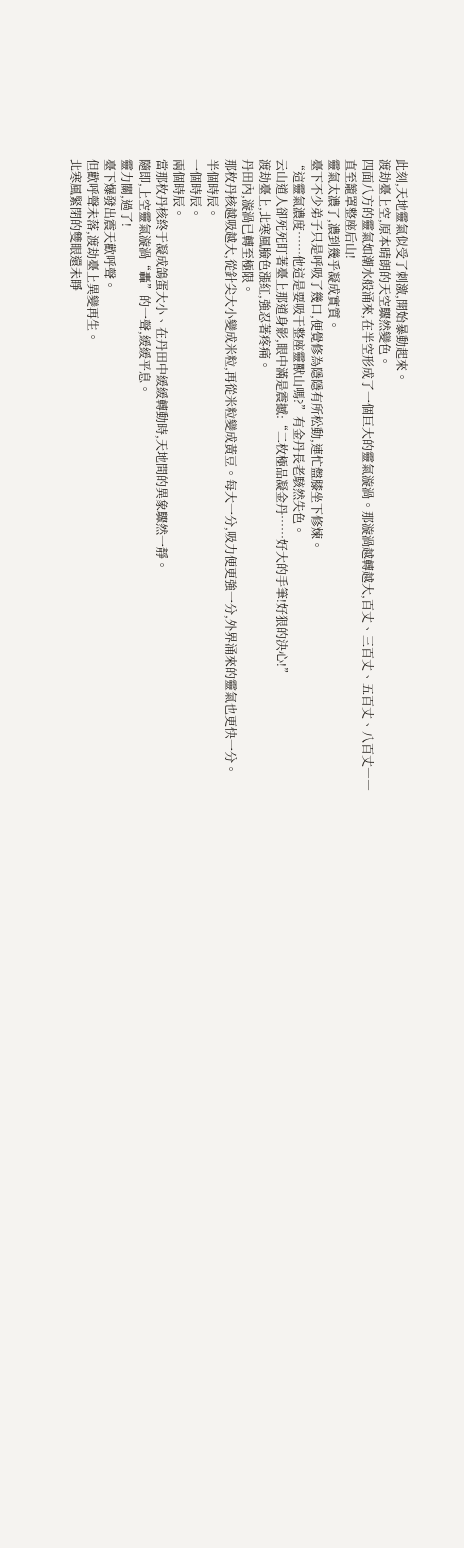此刻,天地靈氣似受了刺激,開始暴動起來。
渡劫臺上空,原本晴朗的天空驟然變色。
四面八方的靈氣如潮水般涌來,在半空形成了一個巨大的靈氣漩渦。那漩渦越轉越大,百丈、三百丈、五百丈、八百丈――
直至籠罩整座后山!
靈氣太濃了,濃到幾乎凝成實質。
臺下不少弟子只是呼吸了幾口,便覺修為隱隱有所松動,連忙盤膝坐下修煉。
“這靈氣濃度……他這是要吸干整座靈獸山嗎?”有金丹長老駭然失色。
云山道人卻死死盯著臺上那道身影,眼中滿是震撼:“二枚極品凝金丹……好大的手筆!好狠的決心!”
渡劫臺上,北寒風臉色漲紅,強忍著疼痛。
丹田內,漩渦已轉至極限。
那枚丹核越吸越大,從針尖大小變成米粒,再從米粒變成黃豆。每大一分,吸力便更強一分,外界涌來的靈氣也更快一分。
半個時辰。
一個時辰。
兩個時辰。
當那枚丹核終于凝成鴿蛋大小、在丹田中緩緩轉動時,天地間的異象驟然一靜。
隨即,上空靈氣漩渦“轟”的一聲,緩緩平息。
靈力關,過了!
臺下爆發出震天歡呼聲。
但歡呼聲未落,渡劫臺上異變再生。
北寒風緊閉的雙眼還未睜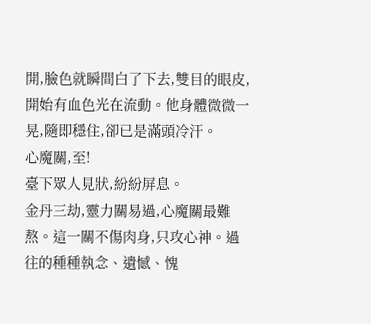開,臉色就瞬間白了下去,雙目的眼皮,開始有血色光在流動。他身體微微一晃,隨即穩住,卻已是滿頭冷汗。
心魔關,至!
臺下眾人見狀,紛紛屏息。
金丹三劫,靈力關易過,心魔關最難熬。這一關不傷肉身,只攻心神。過往的種種執念、遺憾、愧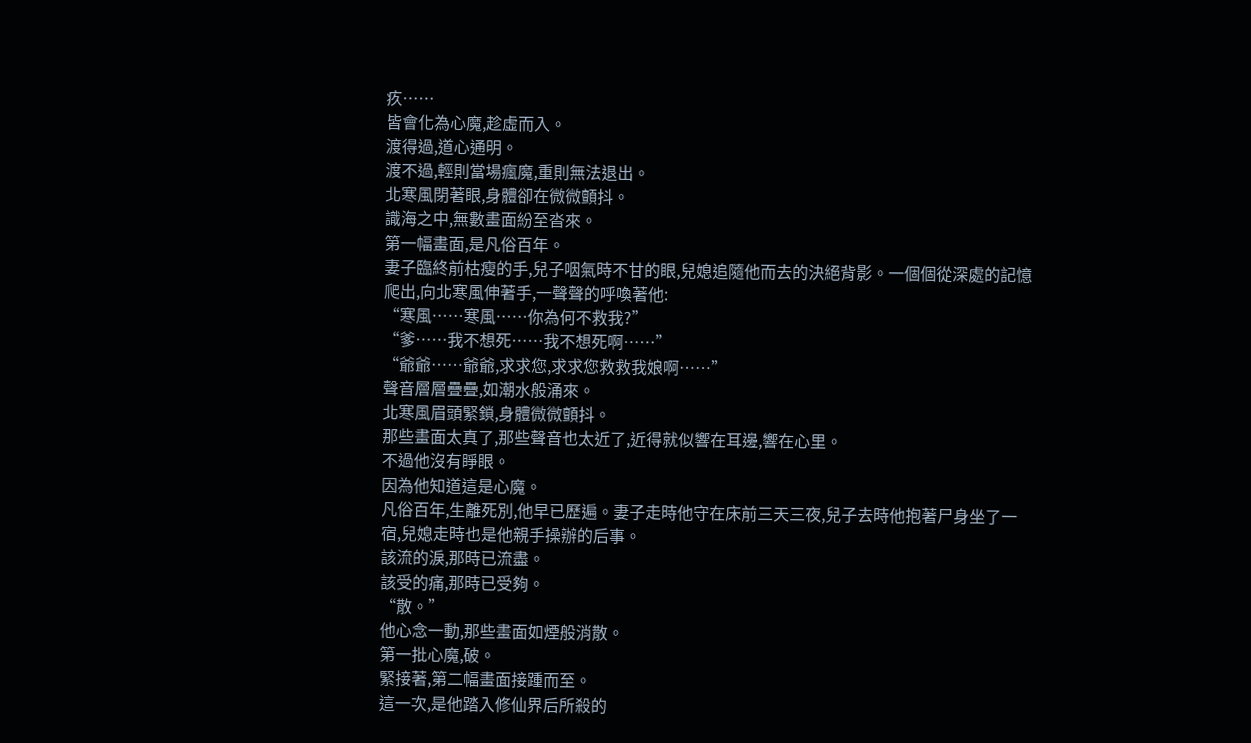疚……
皆會化為心魔,趁虛而入。
渡得過,道心通明。
渡不過,輕則當場瘋魔,重則無法退出。
北寒風閉著眼,身體卻在微微顫抖。
識海之中,無數畫面紛至沓來。
第一幅畫面,是凡俗百年。
妻子臨終前枯瘦的手,兒子咽氣時不甘的眼,兒媳追隨他而去的決絕背影。一個個從深處的記憶爬出,向北寒風伸著手,一聲聲的呼喚著他:
“寒風……寒風……你為何不救我?”
“爹……我不想死……我不想死啊……”
“爺爺……爺爺,求求您,求求您救救我娘啊……”
聲音層層疊疊,如潮水般涌來。
北寒風眉頭緊鎖,身體微微顫抖。
那些畫面太真了,那些聲音也太近了,近得就似響在耳邊,響在心里。
不過他沒有睜眼。
因為他知道這是心魔。
凡俗百年,生離死別,他早已歷遍。妻子走時他守在床前三天三夜,兒子去時他抱著尸身坐了一宿,兒媳走時也是他親手操辦的后事。
該流的淚,那時已流盡。
該受的痛,那時已受夠。
“散。”
他心念一動,那些畫面如煙般消散。
第一批心魔,破。
緊接著,第二幅畫面接踵而至。
這一次,是他踏入修仙界后所殺的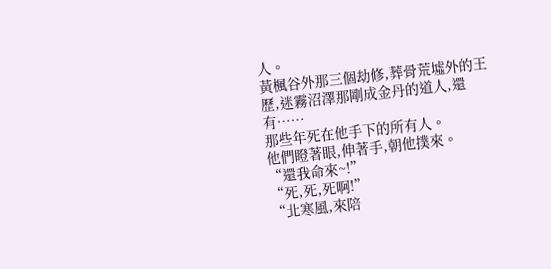人。
黃楓谷外那三個劫修,葬骨荒墟外的王歷,迷霧沼澤那剛成金丹的道人,還有……
那些年死在他手下的所有人。
他們瞪著眼,伸著手,朝他撲來。
“還我命來~!”
“死,死,死啊!”
“北寒風,來陪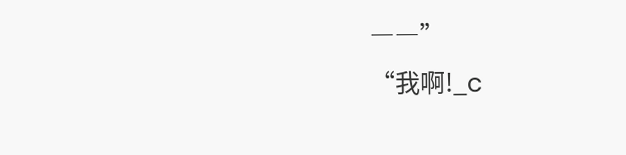――”
“我啊!_c